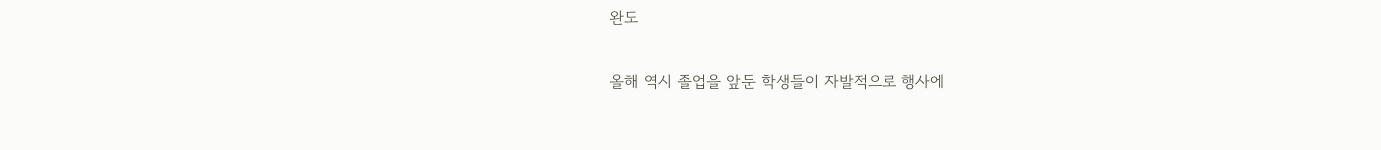완도

올해 역시 졸업을 앞둔 학생들이 자발적으로 행사에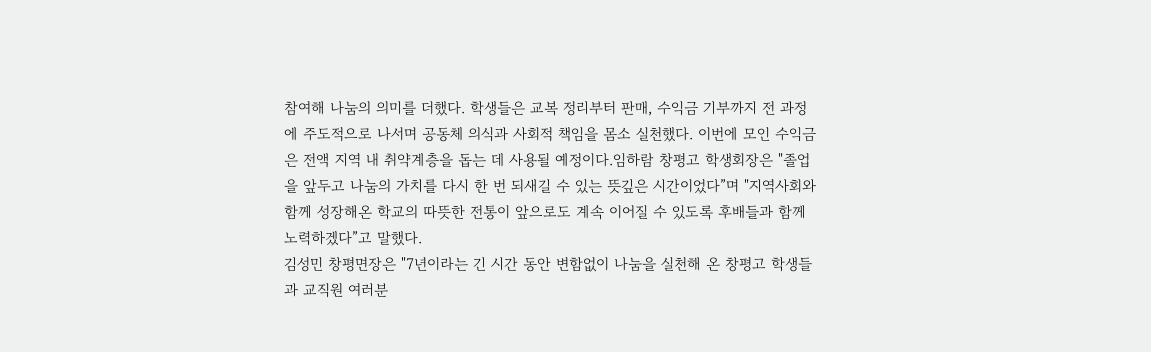참여해 나눔의 의미를 더했다. 학생들은 교복 정리부터 판매, 수익금 기부까지 전 과정에 주도적으로 나서며 공동체 의식과 사회적 책임을 몸소 실천했다. 이번에 모인 수익금은 전액 지역 내 취약계층을 돕는 데 사용될 예정이다.임하람 창평고 학생회장은 "졸업을 앞두고 나눔의 가치를 다시 한 번 되새길 수 있는 뜻깊은 시간이었다”며 "지역사회와 함께 성장해온 학교의 따뜻한 전통이 앞으로도 계속 이어질 수 있도록 후배들과 함께 노력하겠다”고 말했다.
김성민 창평면장은 "7년이라는 긴 시간 동안 변함없이 나눔을 실천해 온 창평고 학생들과 교직원 여러분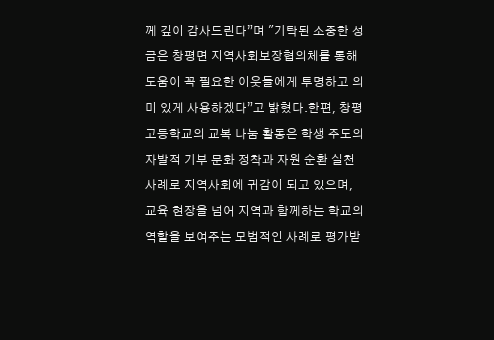께 깊이 감사드린다”며 "기탁된 소중한 성금은 창평면 지역사회보장협의체를 통해 도움이 꼭 필요한 이웃들에게 투명하고 의미 있게 사용하겠다”고 밝혔다.한편, 창평고등학교의 교복 나눔 활동은 학생 주도의 자발적 기부 문화 정착과 자원 순환 실천 사례로 지역사회에 귀감이 되고 있으며, 교육 현장을 넘어 지역과 함께하는 학교의 역할을 보여주는 모범적인 사례로 평가받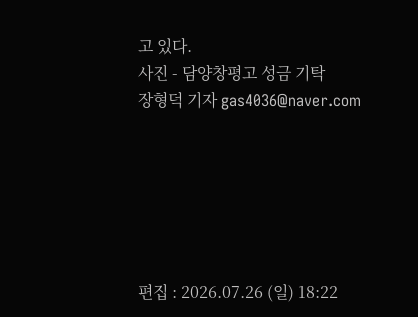고 있다.
사진 - 담양창평고 성금 기탁
장형덕 기자 gas4036@naver.com






편집 : 2026.07.26 (일) 18:22